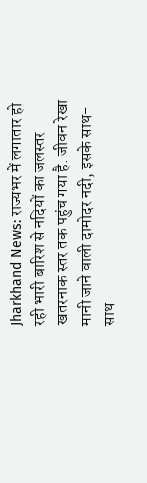Jharkhand News: राज्यभर में लगातार हो रही भारी बारिश से नदियों का जलस्तर खतरनाक स्तर तक पहुंच गया है. जीवन रेखा मानी जाने वाली दामोदर नदी, इसके साथ-साथ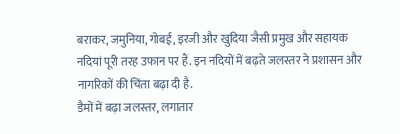बराकर, जमुनिया, गोबई, इरजी और खुदिया जैसी प्रमुख और सहायक नदियां पूरी तरह उफान पर हैं. इन नदियों में बढ़ते जलस्तर ने प्रशासन और नागरिकों की चिंता बढ़ा दी है.
डैमों में बढ़ा जलस्तर, लगातार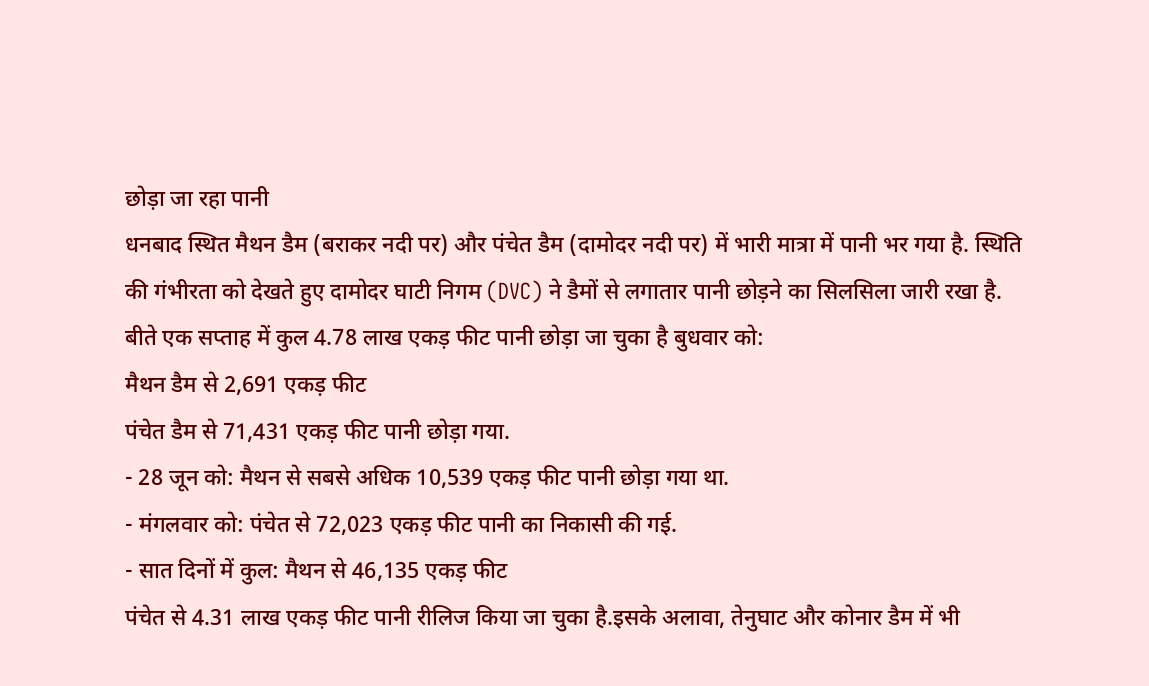छोड़ा जा रहा पानी
धनबाद स्थित मैथन डैम (बराकर नदी पर) और पंचेत डैम (दामोदर नदी पर) में भारी मात्रा में पानी भर गया है. स्थिति की गंभीरता को देखते हुए दामोदर घाटी निगम (DVC) ने डैमों से लगातार पानी छोड़ने का सिलसिला जारी रखा है.
बीते एक सप्ताह में कुल 4.78 लाख एकड़ फीट पानी छोड़ा जा चुका है बुधवार को:
मैथन डैम से 2,691 एकड़ फीट
पंचेत डैम से 71,431 एकड़ फीट पानी छोड़ा गया.
- 28 जून को: मैथन से सबसे अधिक 10,539 एकड़ फीट पानी छोड़ा गया था.
- मंगलवार को: पंचेत से 72,023 एकड़ फीट पानी का निकासी की गई.
- सात दिनों में कुल: मैथन से 46,135 एकड़ फीट
पंचेत से 4.31 लाख एकड़ फीट पानी रीलिज किया जा चुका है.इसके अलावा, तेनुघाट और कोनार डैम में भी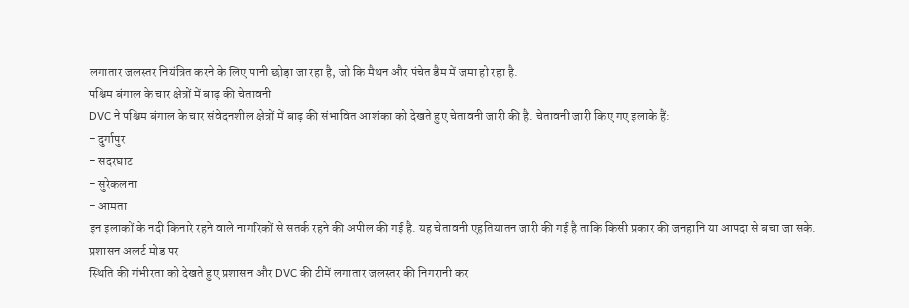लगातार जलस्तर नियंत्रित करने के लिए पानी छोड़ा जा रहा है, जो कि मैथन और पंचेत डैम में जमा हो रहा है.
पश्चिम बंगाल के चार क्षेत्रों में बाढ़ की चेतावनी
DVC ने पश्चिम बंगाल के चार संवेदनशील क्षेत्रों में बाढ़ की संभावित आशंका को देखते हुए चेतावनी जारी की है. चेतावनी जारी किए गए इलाके हैं:
- दुर्गापुर
- सदरघाट
- सुरेकलना
- आमता
इन इलाकों के नदी किनारे रहने वाले नागरिकों से सतर्क रहने की अपील की गई है. यह चेतावनी एहतियातन जारी की गई है ताकि किसी प्रकार की जनहानि या आपदा से बचा जा सके.
प्रशासन अलर्ट मोड पर
स्थिति की गंभीरता को देखते हुए प्रशासन और DVC की टीमें लगातार जलस्तर की निगरानी कर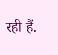रही हैं.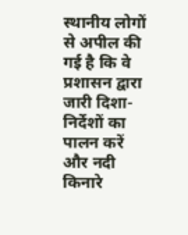स्थानीय लोगों से अपील की गई है कि वे प्रशासन द्वारा जारी दिशा-निर्देशों का पालन करें और नदी किनारे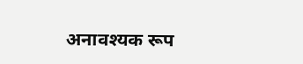अनावश्यक रूप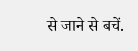से जाने से बचें.